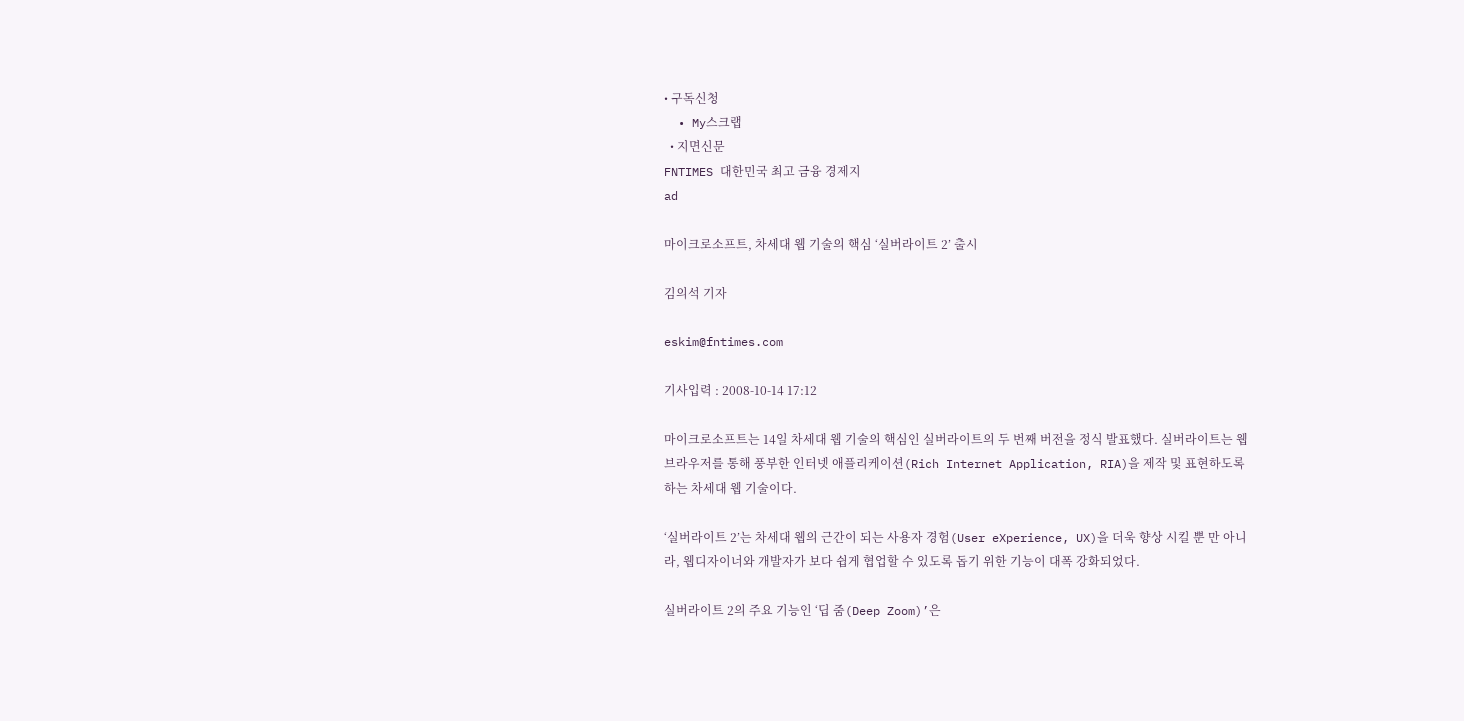• 구독신청
  • My스크랩
  • 지면신문
FNTIMES 대한민국 최고 금융 경제지
ad

마이크로소프트, 차세대 웹 기술의 핵심 ‘실버라이트 2’ 출시

김의석 기자

eskim@fntimes.com

기사입력 : 2008-10-14 17:12

마이크로소프트는 14일 차세대 웹 기술의 핵심인 실버라이트의 두 번째 버전을 정식 발표했다. 실버라이트는 웹 브라우저를 통해 풍부한 인터넷 애플리케이션(Rich Internet Application, RIA)을 제작 및 표현하도록 하는 차세대 웹 기술이다.

‘실버라이트 2’는 차세대 웹의 근간이 되는 사용자 경험(User eXperience, UX)을 더욱 향상 시킬 뿐 만 아니라, 웹디자이너와 개발자가 보다 쉽게 협업할 수 있도록 돕기 위한 기능이 대폭 강화되었다.

실버라이트 2의 주요 기능인 ‘딥 줌(Deep Zoom)’은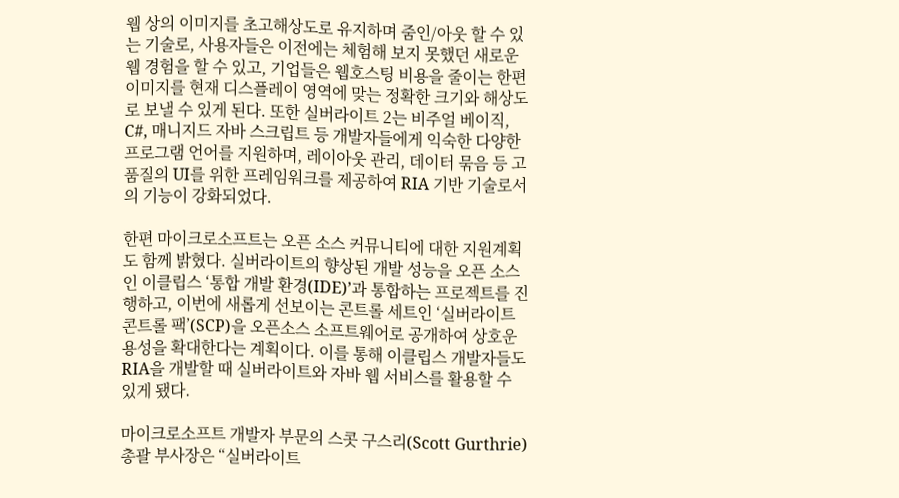웹 상의 이미지를 초고해상도로 유지하며 줌인/아웃 할 수 있는 기술로, 사용자들은 이전에는 체험해 보지 못했던 새로운 웹 경험을 할 수 있고, 기업들은 웹호스팅 비용을 줄이는 한편 이미지를 현재 디스플레이 영역에 맞는 정확한 크기와 해상도로 보낼 수 있게 된다. 또한 실버라이트 2는 비주얼 베이직, C#, 매니지드 자바 스크립트 등 개발자들에게 익숙한 다양한 프로그램 언어를 지원하며, 레이아웃 관리, 데이터 묶음 등 고품질의 UI를 위한 프레임워크를 제공하여 RIA 기반 기술로서의 기능이 강화되었다.

한편 마이크로소프트는 오픈 소스 커뮤니티에 대한 지원계획도 함께 밝혔다. 실버라이트의 향상된 개발 성능을 오픈 소스인 이클립스 ‘통합 개발 환경(IDE)’과 통합하는 프로젝트를 진행하고, 이번에 새롭게 선보이는 콘트롤 세트인 ‘실버라이트 콘트롤 팩’(SCP)을 오픈소스 소프트웨어로 공개하여 상호운용성을 확대한다는 계획이다. 이를 통해 이클립스 개발자들도 RIA을 개발할 때 실버라이트와 자바 웹 서비스를 활용할 수 있게 됐다.

마이크로소프트 개발자 부문의 스콧 구스리(Scott Gurthrie) 총괄 부사장은 “실버라이트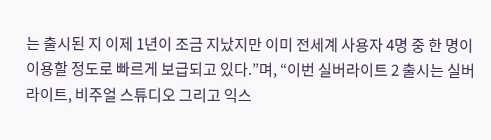는 출시된 지 이제 1년이 조금 지났지만 이미 전세계 사용자 4명 중 한 명이 이용할 정도로 빠르게 보급되고 있다.”며, “이번 실버라이트 2 출시는 실버라이트, 비주얼 스튜디오 그리고 익스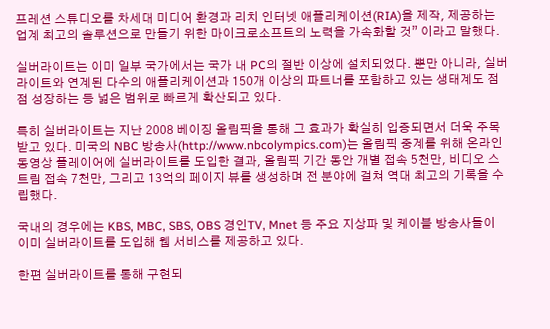프레션 스튜디오를 차세대 미디어 환경과 리치 인터넷 애플리케이션(RIA)을 제작, 제공하는 업계 최고의 솔루션으로 만들기 위한 마이크로소프트의 노력을 가속화할 것” 이라고 말했다.

실버라이트는 이미 일부 국가에서는 국가 내 PC의 절반 이상에 설치되었다. 뿐만 아니라, 실버라이트와 연계된 다수의 애플리케이션과 150개 이상의 파트너를 포함하고 있는 생태계도 점점 성장하는 등 넓은 범위로 빠르게 확산되고 있다.

특히 실버라이트는 지난 2008 베이징 올림픽을 통해 그 효과가 확실히 입증되면서 더욱 주목 받고 있다. 미국의 NBC 방송사(http://www.nbcolympics.com)는 올림픽 중계를 위해 온라인 동영상 플레이어에 실버라이트를 도입한 결과, 올림픽 기간 동안 개별 접속 5천만, 비디오 스트림 접속 7천만, 그리고 13억의 페이지 뷰를 생성하며 전 분야에 걸쳐 역대 최고의 기록을 수립했다.

국내의 경우에는 KBS, MBC, SBS, OBS 경인TV, Mnet 등 주요 지상파 및 케이블 방송사들이 이미 실버라이트를 도입해 웹 서비스를 제공하고 있다.

한편 실버라이트를 통해 구현되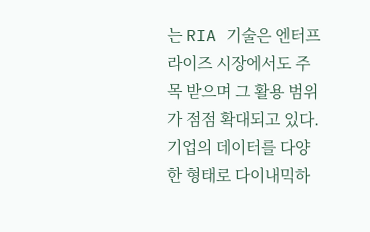는 RIA 기술은 엔터프라이즈 시장에서도 주목 받으며 그 활용 범위가 점점 확대되고 있다. 기업의 데이터를 다양한 형태로 다이내믹하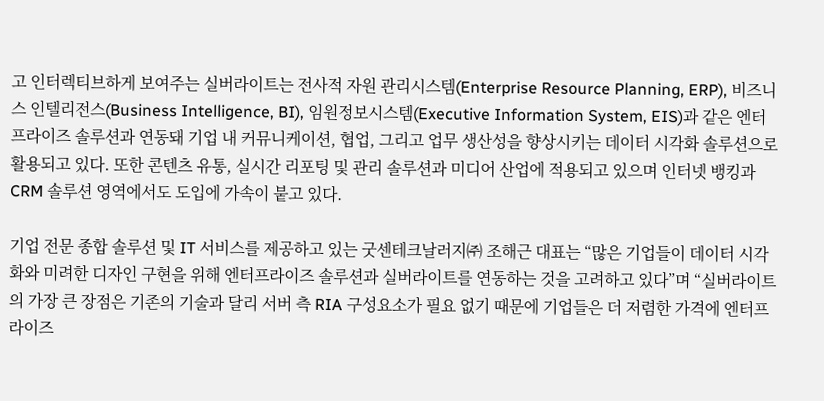고 인터렉티브하게 보여주는 실버라이트는 전사적 자원 관리시스템(Enterprise Resource Planning, ERP), 비즈니스 인텔리전스(Business Intelligence, BI), 임원정보시스템(Executive Information System, EIS)과 같은 엔터프라이즈 솔루션과 연동돼 기업 내 커뮤니케이션, 협업, 그리고 업무 생산성을 향상시키는 데이터 시각화 솔루션으로 활용되고 있다. 또한 콘텐츠 유통, 실시간 리포팅 및 관리 솔루션과 미디어 산업에 적용되고 있으며 인터넷 뱅킹과 CRM 솔루션 영역에서도 도입에 가속이 붙고 있다.

기업 전문 종합 솔루션 및 IT 서비스를 제공하고 있는 굿센테크날러지㈜ 조해근 대표는 “많은 기업들이 데이터 시각화와 미려한 디자인 구현을 위해 엔터프라이즈 솔루션과 실버라이트를 연동하는 것을 고려하고 있다”며 “실버라이트의 가장 큰 장점은 기존의 기술과 달리 서버 측 RIA 구성요소가 필요 없기 때문에 기업들은 더 저렴한 가격에 엔터프라이즈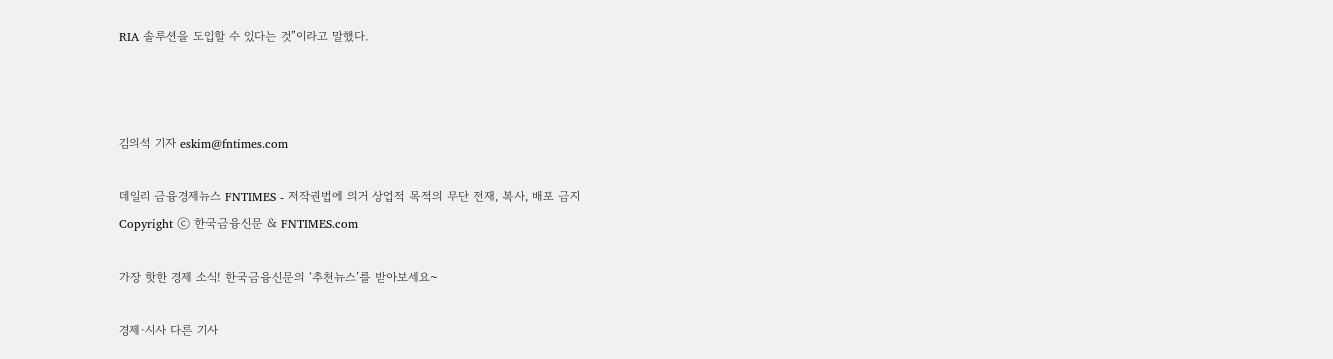RIA 솔루션을 도입할 수 있다는 것”이라고 말했다.



김의석 기자 eskim@fntimes.com

데일리 금융경제뉴스 FNTIMES - 저작권법에 의거 상업적 목적의 무단 전재, 복사, 배포 금지
Copyright ⓒ 한국금융신문 & FNTIMES.com

가장 핫한 경제 소식! 한국금융신문의 ‘추천뉴스’를 받아보세요~

경제·시사 다른 기사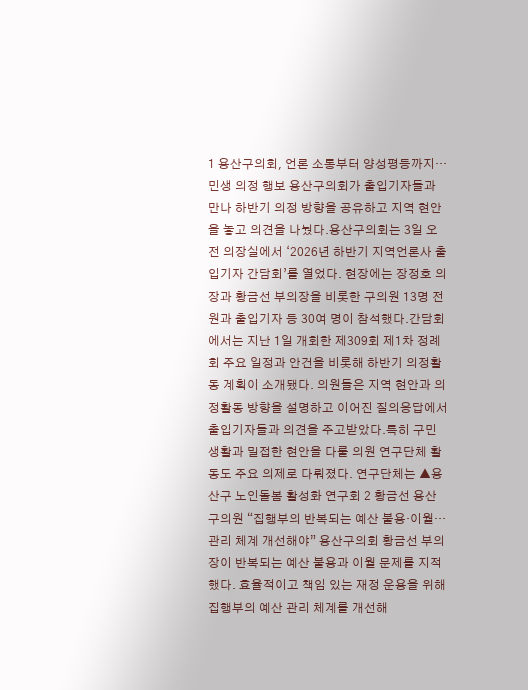1 용산구의회, 언론 소통부터 양성평등까지…민생 의정 행보 용산구의회가 출입기자들과 만나 하반기 의정 방향을 공유하고 지역 현안을 놓고 의견을 나눴다.용산구의회는 3일 오전 의장실에서 ‘2026년 하반기 지역언론사 출입기자 간담회’를 열었다. 현장에는 장정호 의장과 황금선 부의장을 비롯한 구의원 13명 전원과 출입기자 등 30여 명이 참석했다.간담회에서는 지난 1일 개회한 제309회 제1차 정례회 주요 일정과 안건을 비롯해 하반기 의정활동 계획이 소개됐다. 의원들은 지역 현안과 의정활동 방향을 설명하고 이어진 질의응답에서 출입기자들과 의견을 주고받았다.특히 구민 생활과 밀접한 현안을 다룰 의원 연구단체 활동도 주요 의제로 다뤄졌다. 연구단체는 ▲용산구 노인돌봄 활성화 연구회 2 황금선 용산구의원 “집행부의 반복되는 예산 불용·이월…관리 체계 개선해야” 용산구의회 황금선 부의장이 반복되는 예산 불용과 이월 문제를 지적했다. 효율적이고 책임 있는 재정 운용을 위해 집행부의 예산 관리 체계를 개선해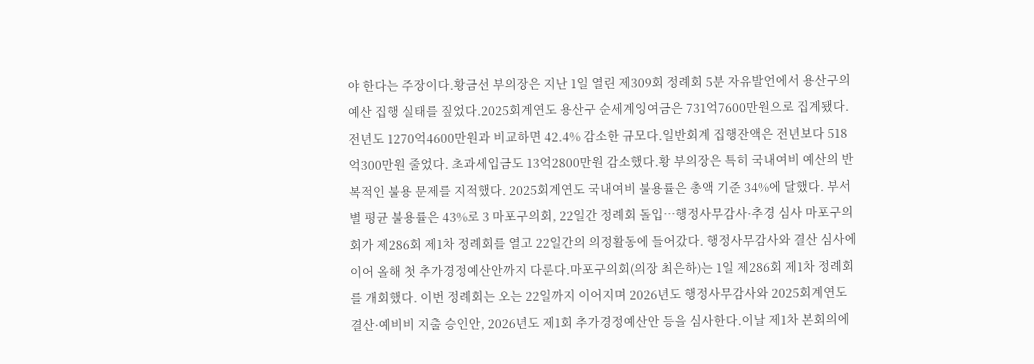야 한다는 주장이다.황금선 부의장은 지난 1일 열린 제309회 정례회 5분 자유발언에서 용산구의 예산 집행 실태를 짚었다.2025회계연도 용산구 순세계잉여금은 731억7600만원으로 집계됐다. 전년도 1270억4600만원과 비교하면 42.4% 감소한 규모다.일반회계 집행잔액은 전년보다 518억300만원 줄었다. 초과세입금도 13억2800만원 감소했다.황 부의장은 특히 국내여비 예산의 반복적인 불용 문제를 지적했다. 2025회계연도 국내여비 불용률은 총액 기준 34%에 달했다. 부서별 평균 불용률은 43%로 3 마포구의회, 22일간 정례회 돌입…행정사무감사·추경 심사 마포구의회가 제286회 제1차 정례회를 열고 22일간의 의정활동에 들어갔다. 행정사무감사와 결산 심사에 이어 올해 첫 추가경정예산안까지 다룬다.마포구의회(의장 최은하)는 1일 제286회 제1차 정례회를 개회했다. 이번 정례회는 오는 22일까지 이어지며 2026년도 행정사무감사와 2025회계연도 결산·예비비 지출 승인안, 2026년도 제1회 추가경정예산안 등을 심사한다.이날 제1차 본회의에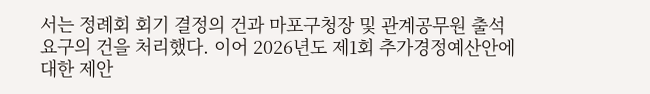서는 정례회 회기 결정의 건과 마포구청장 및 관계공무원 출석요구의 건을 처리했다. 이어 2026년도 제1회 추가경정예산안에 대한 제안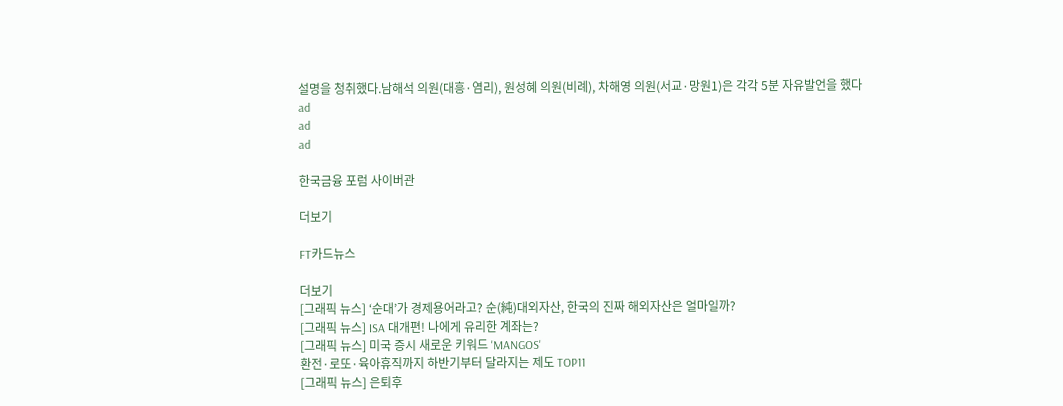설명을 청취했다.남해석 의원(대흥·염리), 원성혜 의원(비례), 차해영 의원(서교·망원1)은 각각 5분 자유발언을 했다
ad
ad
ad

한국금융 포럼 사이버관

더보기

FT카드뉴스

더보기
[그래픽 뉴스] ‘순대’가 경제용어라고? 순(純)대외자산, 한국의 진짜 해외자산은 얼마일까?
[그래픽 뉴스] ISA 대개편! 나에게 유리한 계좌는?
[그래픽 뉴스] 미국 증시 새로운 키워드 'MANGOS'
환전·로또·육아휴직까지 하반기부터 달라지는 제도 TOP11
[그래픽 뉴스] 은퇴후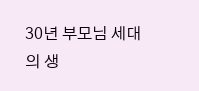30년 부모님 세대의 생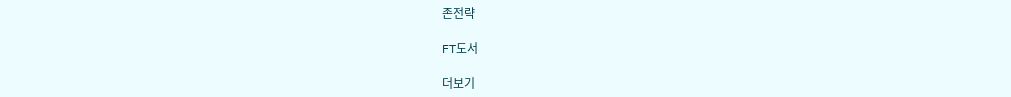존전략

FT도서

더보기